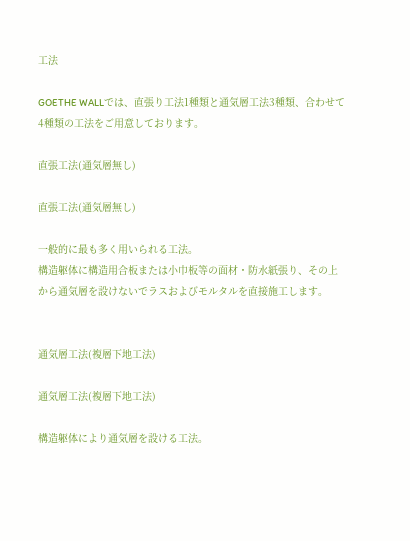工法

GOETHE WALLでは、直張り工法1種類と通気層工法3種類、合わせて4種類の工法をご用意しております。

直張工法(通気層無し)

直張工法(通気層無し)

一般的に最も多く用いられる工法。
構造躯体に構造用合板または小巾板等の面材・防水紙張り、その上から通気層を設けないでラスおよびモルタルを直接施工します。


通気層工法(複層下地工法)

通気層工法(複層下地工法)

構造躯体により通気層を設ける工法。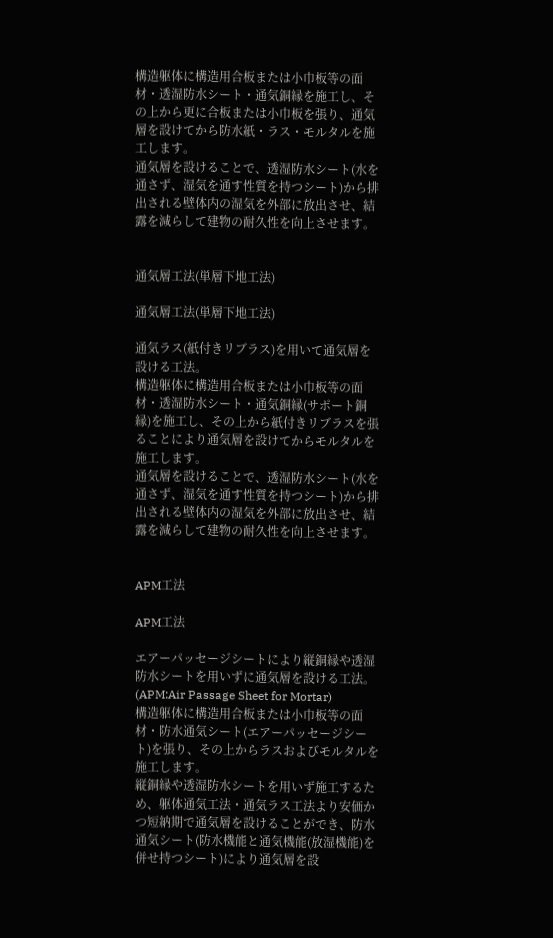構造躯体に構造用合板または小巾板等の面材・透湿防水シート・通気銅縁を施工し、その上から更に合板または小巾板を張り、通気層を設けてから防水紙・ラス・モルタルを施工します。
通気層を設けることで、透湿防水シート(水を通さず、湿気を通す性質を持つシート)から排出される壁体内の湿気を外部に放出させ、結露を減らして建物の耐久性を向上させます。


通気層工法(単層下地工法)

通気層工法(単層下地工法)

通気ラス(紙付きリブラス)を用いて通気層を設ける工法。
構造躯体に構造用合板または小巾板等の面材・透湿防水シート・通気銅縁(サポート銅縁)を施工し、その上から紙付きリブラスを張ることにより通気層を設けてからモルタルを施工します。
通気層を設けることで、透湿防水シート(水を通さず、湿気を通す性質を持つシート)から排出される壁体内の湿気を外部に放出させ、結露を減らして建物の耐久性を向上させます。


APM工法

APM工法

エアーパッセージシートにより縦銅縁や透湿防水シートを用いずに通気層を設ける工法。(APM:Air Passage Sheet for Mortar)
構造躯体に構造用合板または小巾板等の面材・防水通気シート(エアーパッセージシート)を張り、その上からラスおよびモルタルを施工します。
縦銅縁や透湿防水シートを用いず施工するため、躯体通気工法・通気ラス工法より安価かつ短納期で通気層を設けることができ、防水通気シート(防水機能と通気機能(放湿機能)を併せ持つシート)により通気層を設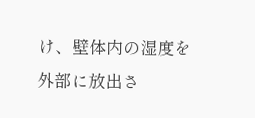け、壁体内の湿度を外部に放出さ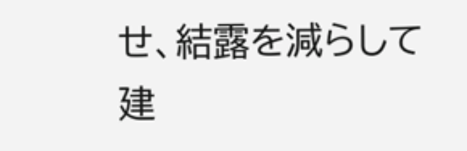せ、結露を減らして建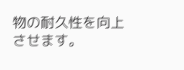物の耐久性を向上させます。